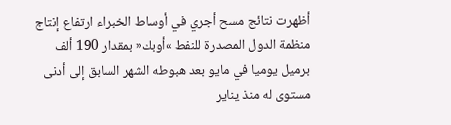أظهرت نتائج مسح أجري في أوساط الخبراء ارتفاع إنتاج منظمة الدول المصدرة للنفط »أوبك« بمقدار 190 ألف برميل يوميا في مايو بعد هبوطه الشهر السابق إلى أدنى مستوى له منذ يناير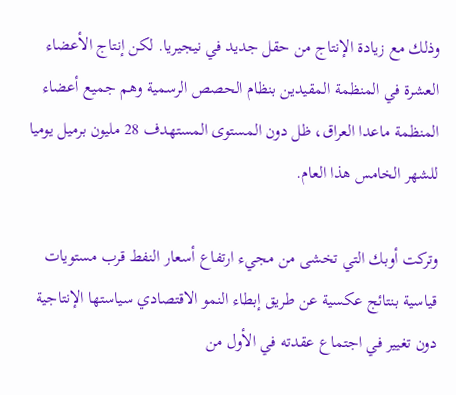وذلك مع زيادة الإنتاج من حقل جديد في نيجيريا. لكن إنتاج الأعضاء العشرة في المنظمة المقيدين بنظام الحصص الرسمية وهم جميع أعضاء المنظمة ماعدا العراق، ظل دون المستوى المستهدف 28 مليون برميل يوميا للشهر الخامس هذا العام.

وتركت أوبك التي تخشى من مجيء ارتفاع أسعار النفط قرب مستويات قياسية بنتائج عكسية عن طريق إبطاء النمو الاقتصادي سياستها الإنتاجية دون تغيير في اجتماع عقدته في الأول من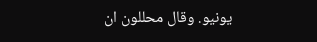يونيو. وقال محللون ان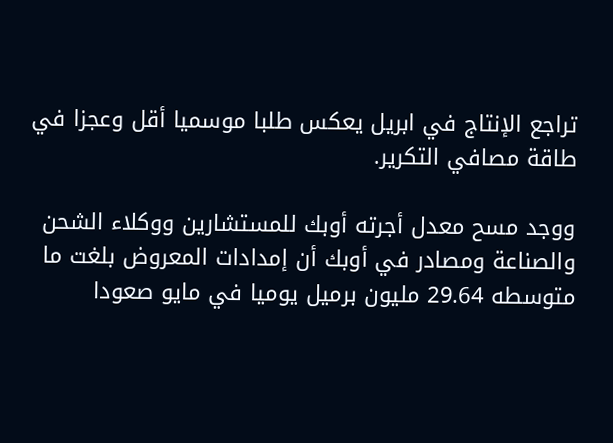تراجع الإنتاج في ابريل يعكس طلبا موسميا أقل وعجزا في طاقة مصافي التكرير.

ووجد مسح معدل أجرته أوبك للمستشارين ووكلاء الشحن والصناعة ومصادر في أوبك أن إمدادات المعروض بلغت ما متوسطه 29.64 مليون برميل يوميا في مايو صعودا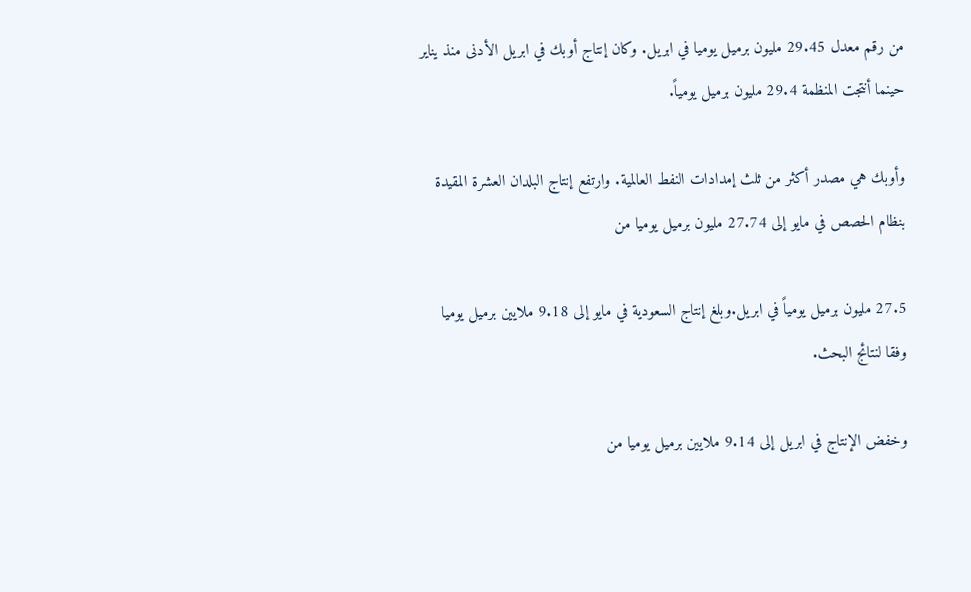من رقم معدل 29.45 مليون برميل يوميا في ابريل. وكان إنتاج أوبك في ابريل الأدنى منذ يناير حينما أنتجت المنظمة 29.4 مليون برميل يومياً.

وأوبك هي مصدر أكثر من ثلث إمدادات النفط العالمية. وارتفع إنتاج البلدان العشرة المقيدة بنظام الحصص في مايو إلى 27.74 مليون برميل يوميا من

27.5 مليون برميل يومياً في ابريل.وبلغ إنتاج السعودية في مايو إلى 9.18 ملايين برميل يوميا وفقا لنتائج البحث.

وخفض الإنتاج في ابريل إلى 9.14 ملايين برميل يوميا من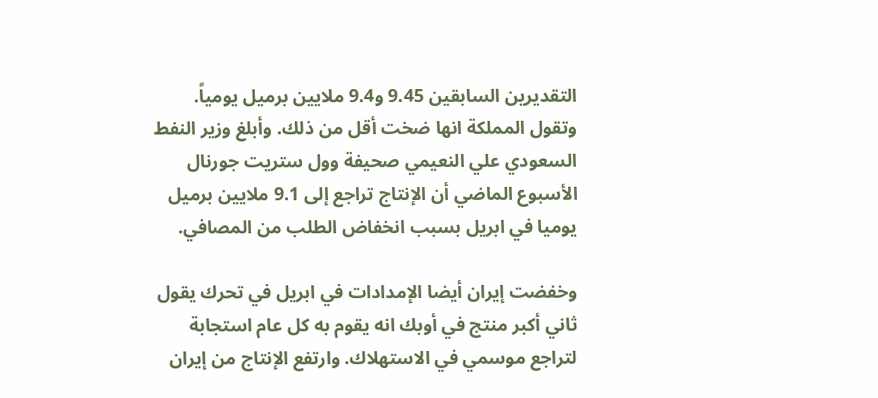التقديرين السابقين 9.45 و9.4 ملايين برميل يومياً. وتقول المملكة انها ضخت أقل من ذلك. وأبلغ وزير النفط السعودي علي النعيمي صحيفة وول ستريت جورنال الأسبوع الماضي أن الإنتاج تراجع إلى 9.1 ملايين برميل يوميا في ابريل بسبب انخفاض الطلب من المصافي.

وخفضت إيران أيضا الإمدادات في ابريل في تحرك يقول ثاني أكبر منتج في أوبك انه يقوم به كل عام استجابة لتراجع موسمي في الاستهلاك. وارتفع الإنتاج من إيران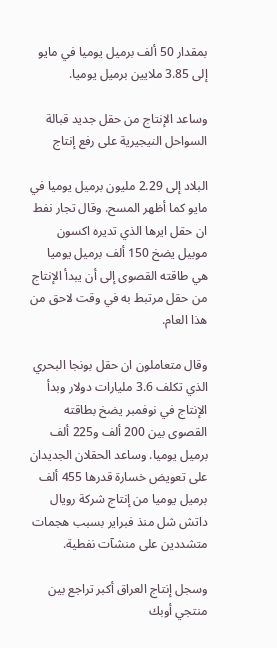بمقدار 50 ألف برميل يوميا في مايو إلى 3.85 ملايين برميل يوميا.

وساعد الإنتاج من حقل جديد قبالة السواحل النيجيرية على رفع إنتاج

البلاد إلى 2.29 مليون برميل يوميا في مايو كما أظهر المسح. وقال تجار نفط ان حقل ايرها الذي تديره اكسون موبيل يضخ 150 ألف برميل يوميا هي طاقته القصوى إلى أن يبدأ الإنتاج من حقل مرتبط به في وقت لاحق من هذا العام.

وقال متعاملون ان حقل بونجا البحري الذي تكلف 3.6 مليارات دولار وبدأ الإنتاج في نوفمبر يضخ بطاقته القصوى بين 200 ألف و225 ألف برميل يوميا. وساعد الحقلان الجديدان على تعويض خسارة قدرها 455 ألف برميل يوميا من إنتاج شركة رويال داتش شل منذ فبراير بسبب هجمات متشددين على منشآت نفطية.

وسجل إنتاج العراق أكبر تراجع بين منتجي أوبك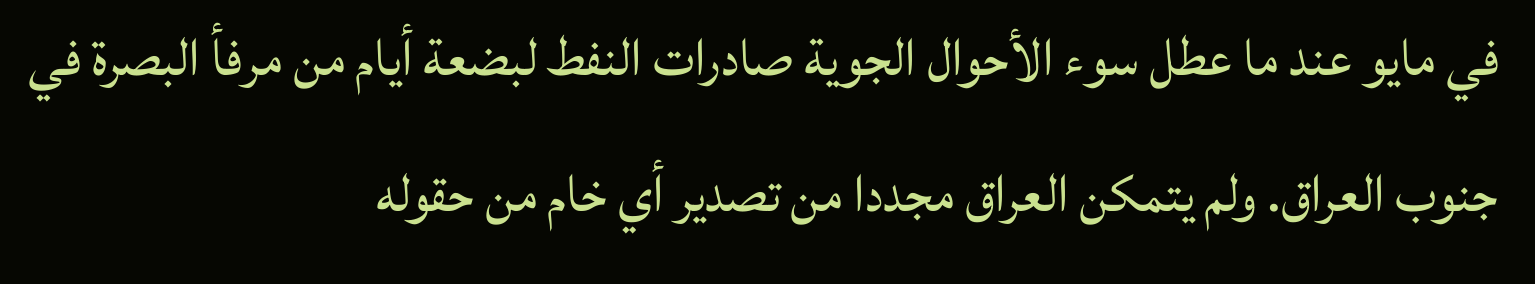في مايو عند ما عطل سوء الأحوال الجوية صادرات النفط لبضعة أيام من مرفأ البصرة في جنوب العراق. ولم يتمكن العراق مجددا من تصدير أي خام من حقوله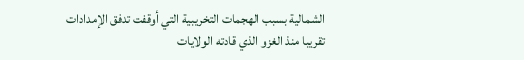الشمالية بسبب الهجمات التخريبية التي أوقفت تدفق الإمدادات تقريبا منذ الغزو الذي قادته الولايات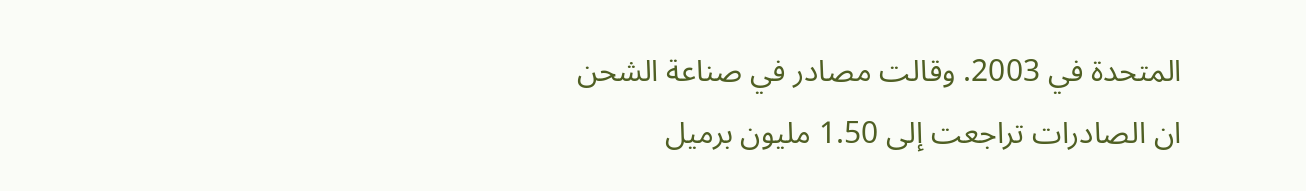المتحدة في 2003. وقالت مصادر في صناعة الشحن ان الصادرات تراجعت إلى 1.50 مليون برميل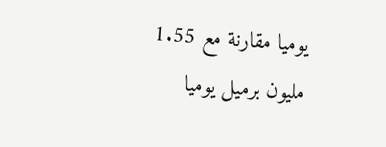يوميا مقارنة مع 1.55 مليون برميل يوميا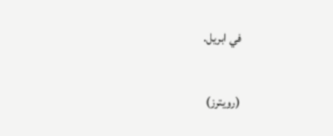في ابريل.

(رويترز)